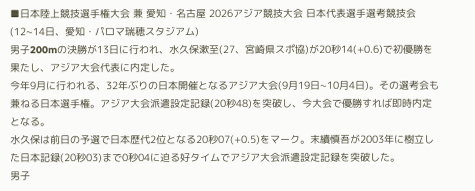■日本陸上競技選手権大会 兼 愛知・名古屋 2026アジア競技大会 日本代表選手選考競技会(12~14日、愛知・パロマ瑞穂スタジアム)
男子200mの決勝が13日に行われ、水久保漱至(27、宮崎県スポ協)が20秒14(+0.6)で初優勝を果たし、アジア大会代表に内定した。
今年9月に行われる、32年ぶりの日本開催となるアジア大会(9月19日~10月4日)。その選考会も兼ねる日本選手権。アジア大会派遣設定記録(20秒48)を突破し、今大会で優勝すれば即時内定となる。
水久保は前日の予選で日本歴代2位となる20秒07(+0.5)をマーク。末續慎吾が2003年に樹立した日本記録(20秒03)まで0秒04に迫る好タイムでアジア大会派遣設定記録を突破した。
男子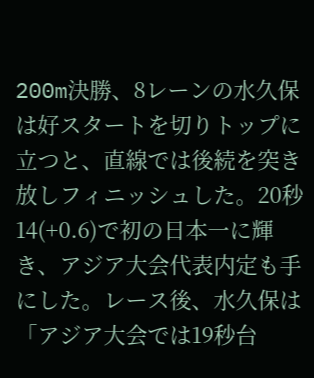200m決勝、8レーンの水久保は好スタートを切りトップに立つと、直線では後続を突き放しフィニッシュした。20秒14(+0.6)で初の日本一に輝き、アジア大会代表内定も手にした。レース後、水久保は「アジア大会では19秒台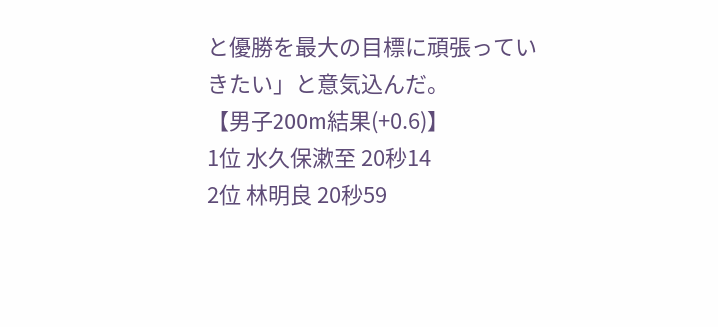と優勝を最大の目標に頑張っていきたい」と意気込んだ。
【男子200m結果(+0.6)】
1位 水久保漱至 20秒14
2位 林明良 20秒59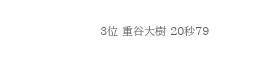3位 重谷大樹 20秒79